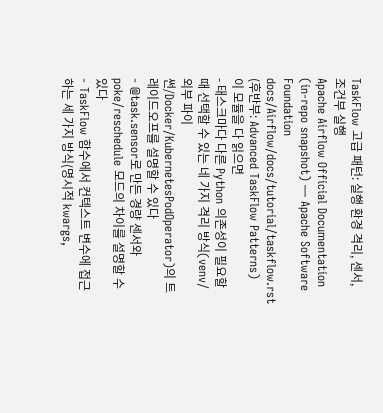TaskFlow 고급 패턴: 실행 환경 격리, 센서, 조건부 실행
Apache Airflow Official Documentation (in-repo snapshot) — Apache Software Foundation docs/Airflow/docs/tutorial/taskflow.rst (후반부: Advanced TaskFlow Patterns)
이 모듈을 다 읽으면
- 태스크마다 다른 Python 의존성이 필요할 때 선택할 수 있는 네 가지 격리 방식(venv/외부 파이썬/Docker/KubernetesPodOperator)의 트레이드오프를 설명할 수 있다
- @task.sensor로 만든 경량 센서와 poke/reschedule 모드의 차이를 설명할 수 있다
- TaskFlow 함수에서 컨텍스트 변수에 접근하는 세 가지 방식(명시적 kwargs,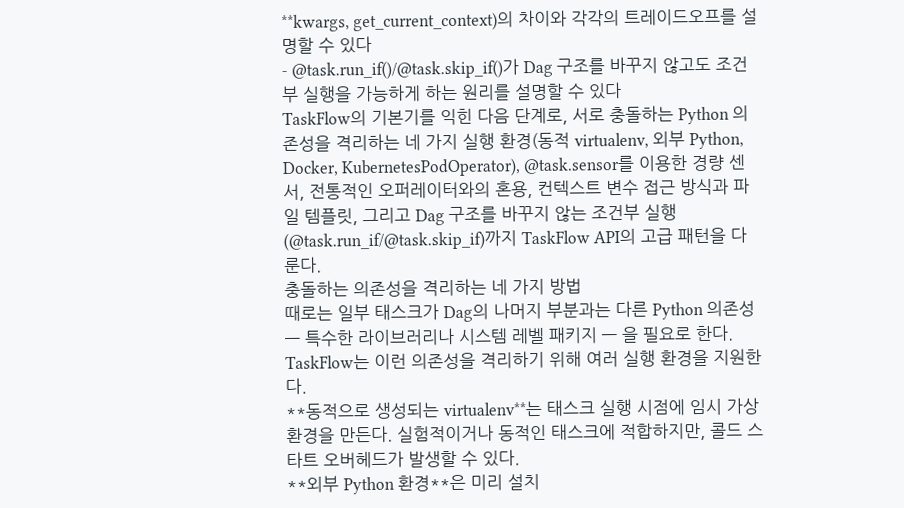**kwargs, get_current_context)의 차이와 각각의 트레이드오프를 설명할 수 있다
- @task.run_if()/@task.skip_if()가 Dag 구조를 바꾸지 않고도 조건부 실행을 가능하게 하는 원리를 설명할 수 있다
TaskFlow의 기본기를 익힌 다음 단계로, 서로 충돌하는 Python 의존성을 격리하는 네 가지 실행 환경(동적 virtualenv, 외부 Python, Docker, KubernetesPodOperator), @task.sensor를 이용한 경량 센서, 전통적인 오퍼레이터와의 혼용, 컨텍스트 변수 접근 방식과 파일 템플릿, 그리고 Dag 구조를 바꾸지 않는 조건부 실행(@task.run_if/@task.skip_if)까지 TaskFlow API의 고급 패턴을 다룬다.
충돌하는 의존성을 격리하는 네 가지 방법
때로는 일부 태스크가 Dag의 나머지 부분과는 다른 Python 의존성 — 특수한 라이브러리나 시스템 레벨 패키지 — 을 필요로 한다. TaskFlow는 이런 의존성을 격리하기 위해 여러 실행 환경을 지원한다.
**동적으로 생성되는 virtualenv**는 태스크 실행 시점에 임시 가상환경을 만든다. 실험적이거나 동적인 태스크에 적합하지만, 콜드 스타트 오버헤드가 발생할 수 있다.
**외부 Python 환경**은 미리 설치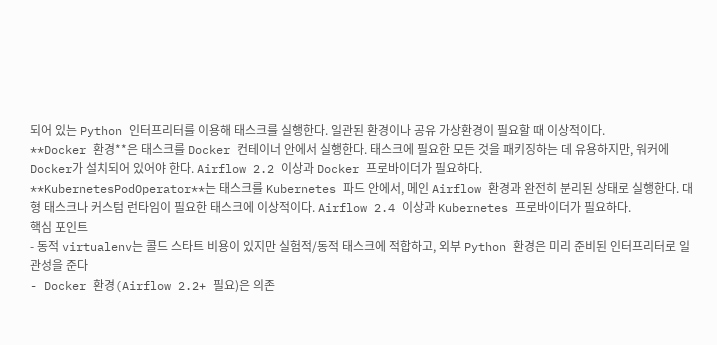되어 있는 Python 인터프리터를 이용해 태스크를 실행한다. 일관된 환경이나 공유 가상환경이 필요할 때 이상적이다.
**Docker 환경**은 태스크를 Docker 컨테이너 안에서 실행한다. 태스크에 필요한 모든 것을 패키징하는 데 유용하지만, 워커에 Docker가 설치되어 있어야 한다. Airflow 2.2 이상과 Docker 프로바이더가 필요하다.
**KubernetesPodOperator**는 태스크를 Kubernetes 파드 안에서, 메인 Airflow 환경과 완전히 분리된 상태로 실행한다. 대형 태스크나 커스텀 런타임이 필요한 태스크에 이상적이다. Airflow 2.4 이상과 Kubernetes 프로바이더가 필요하다.
핵심 포인트
- 동적 virtualenv는 콜드 스타트 비용이 있지만 실험적/동적 태스크에 적합하고, 외부 Python 환경은 미리 준비된 인터프리터로 일관성을 준다
- Docker 환경(Airflow 2.2+ 필요)은 의존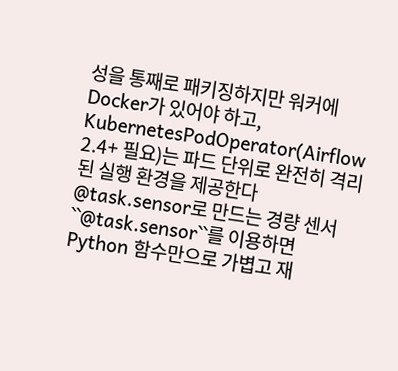성을 통째로 패키징하지만 워커에 Docker가 있어야 하고, KubernetesPodOperator(Airflow 2.4+ 필요)는 파드 단위로 완전히 격리된 실행 환경을 제공한다
@task.sensor로 만드는 경량 센서
``@task.sensor``를 이용하면 Python 함수만으로 가볍고 재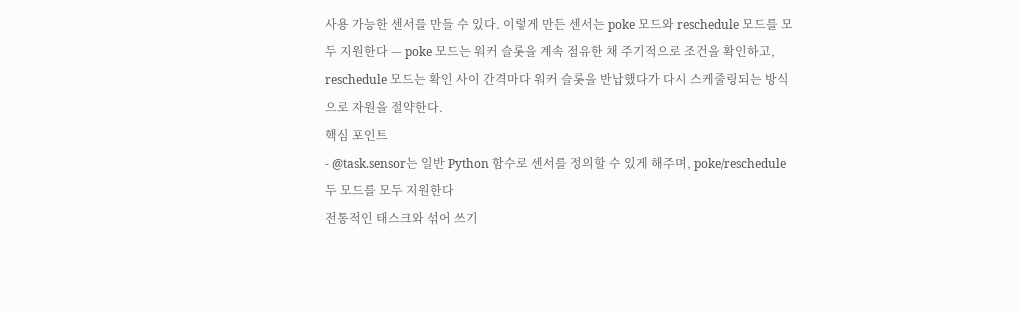사용 가능한 센서를 만들 수 있다. 이렇게 만든 센서는 poke 모드와 reschedule 모드를 모두 지원한다 — poke 모드는 워커 슬롯을 계속 점유한 채 주기적으로 조건을 확인하고, reschedule 모드는 확인 사이 간격마다 워커 슬롯을 반납했다가 다시 스케줄링되는 방식으로 자원을 절약한다.
핵심 포인트
- @task.sensor는 일반 Python 함수로 센서를 정의할 수 있게 해주며, poke/reschedule 두 모드를 모두 지원한다
전통적인 태스크와 섞어 쓰기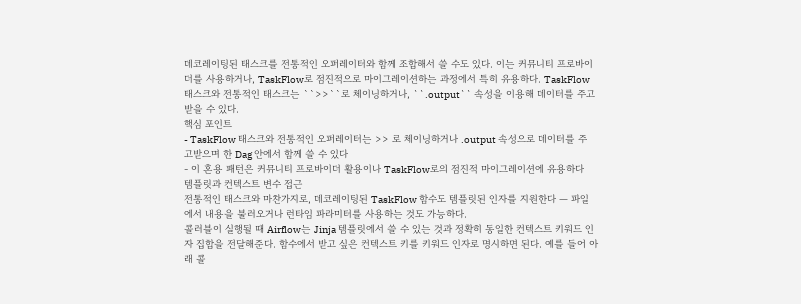데코레이팅된 태스크를 전통적인 오퍼레이터와 함께 조합해서 쓸 수도 있다. 이는 커뮤니티 프로바이더를 사용하거나, TaskFlow로 점진적으로 마이그레이션하는 과정에서 특히 유용하다. TaskFlow 태스크와 전통적인 태스크는 ``>>``로 체이닝하거나, ``.output`` 속성을 이용해 데이터를 주고받을 수 있다.
핵심 포인트
- TaskFlow 태스크와 전통적인 오퍼레이터는 >> 로 체이닝하거나 .output 속성으로 데이터를 주고받으며 한 Dag 안에서 함께 쓸 수 있다
- 이 혼용 패턴은 커뮤니티 프로바이더 활용이나 TaskFlow로의 점진적 마이그레이션에 유용하다
템플릿과 컨텍스트 변수 접근
전통적인 태스크와 마찬가지로, 데코레이팅된 TaskFlow 함수도 템플릿된 인자를 지원한다 — 파일에서 내용을 불러오거나 런타임 파라미터를 사용하는 것도 가능하다.
콜러블이 실행될 때 Airflow는 Jinja 템플릿에서 쓸 수 있는 것과 정확히 동일한 컨텍스트 키워드 인자 집합을 전달해준다. 함수에서 받고 싶은 컨텍스트 키를 키워드 인자로 명시하면 된다. 예를 들어 아래 콜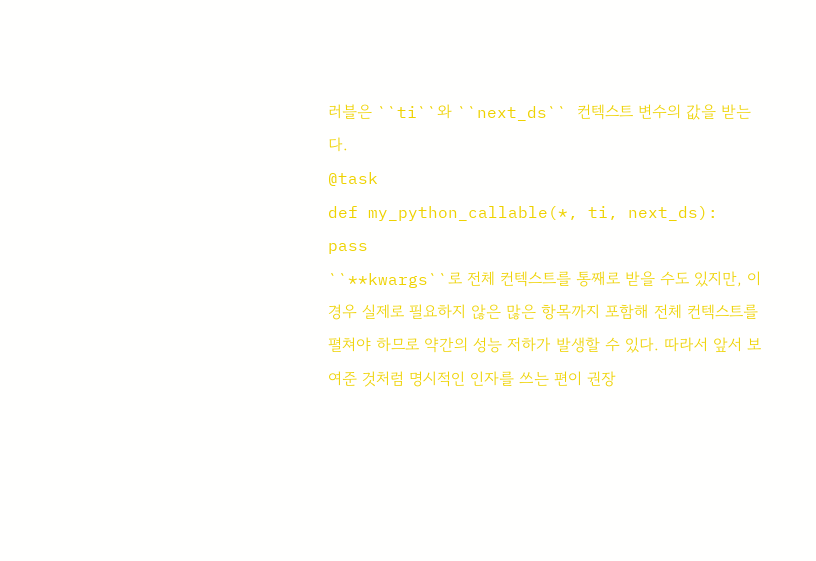러블은 ``ti``와 ``next_ds`` 컨텍스트 변수의 값을 받는다.
@task
def my_python_callable(*, ti, next_ds):
pass
``**kwargs``로 전체 컨텍스트를 통째로 받을 수도 있지만, 이 경우 실제로 필요하지 않은 많은 항목까지 포함해 전체 컨텍스트를 펼쳐야 하므로 약간의 성능 저하가 발생할 수 있다. 따라서 앞서 보여준 것처럼 명시적인 인자를 쓰는 편이 권장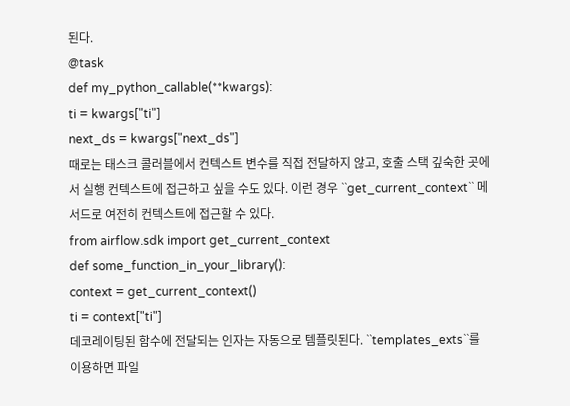된다.
@task
def my_python_callable(**kwargs):
ti = kwargs["ti"]
next_ds = kwargs["next_ds"]
때로는 태스크 콜러블에서 컨텍스트 변수를 직접 전달하지 않고, 호출 스택 깊숙한 곳에서 실행 컨텍스트에 접근하고 싶을 수도 있다. 이런 경우 ``get_current_context`` 메서드로 여전히 컨텍스트에 접근할 수 있다.
from airflow.sdk import get_current_context
def some_function_in_your_library():
context = get_current_context()
ti = context["ti"]
데코레이팅된 함수에 전달되는 인자는 자동으로 템플릿된다. ``templates_exts``를 이용하면 파일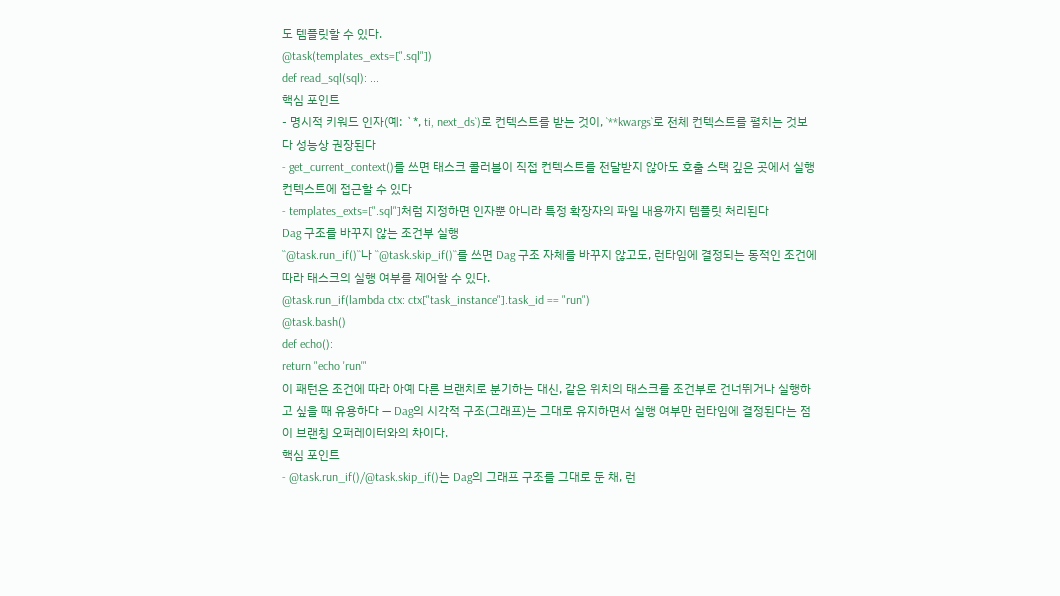도 템플릿할 수 있다.
@task(templates_exts=[".sql"])
def read_sql(sql): ...
핵심 포인트
- 명시적 키워드 인자(예: `*, ti, next_ds`)로 컨텍스트를 받는 것이, `**kwargs`로 전체 컨텍스트를 펼치는 것보다 성능상 권장된다
- get_current_context()를 쓰면 태스크 콜러블이 직접 컨텍스트를 전달받지 않아도 호출 스택 깊은 곳에서 실행 컨텍스트에 접근할 수 있다
- templates_exts=[".sql"]처럼 지정하면 인자뿐 아니라 특정 확장자의 파일 내용까지 템플릿 처리된다
Dag 구조를 바꾸지 않는 조건부 실행
``@task.run_if()``나 ``@task.skip_if()``를 쓰면 Dag 구조 자체를 바꾸지 않고도, 런타임에 결정되는 동적인 조건에 따라 태스크의 실행 여부를 제어할 수 있다.
@task.run_if(lambda ctx: ctx["task_instance"].task_id == "run")
@task.bash()
def echo():
return "echo 'run'"
이 패턴은 조건에 따라 아예 다른 브랜치로 분기하는 대신, 같은 위치의 태스크를 조건부로 건너뛰거나 실행하고 싶을 때 유용하다 — Dag의 시각적 구조(그래프)는 그대로 유지하면서 실행 여부만 런타임에 결정된다는 점이 브랜칭 오퍼레이터와의 차이다.
핵심 포인트
- @task.run_if()/@task.skip_if()는 Dag의 그래프 구조를 그대로 둔 채, 런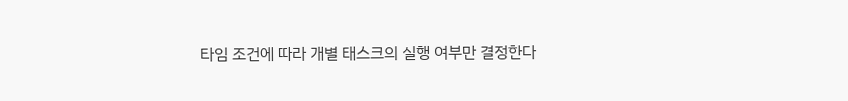타임 조건에 따라 개별 태스크의 실행 여부만 결정한다